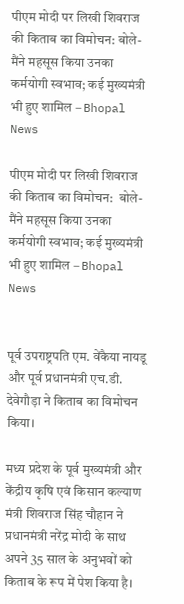पीएम मोदी पर लिखी शिवराज की किताब का विमोचन: बोले- मैंने महसूस किया उनका कर्मयोगी स्वभाव; कई मुख्यमंत्री भी हुए शामिल – Bhopal News

पीएम मोदी पर लिखी शिवराज की किताब का विमोचन:  बोले- मैंने महसूस किया उनका कर्मयोगी स्वभाव; कई मुख्यमंत्री भी हुए शामिल – Bhopal News


पूर्व उपराष्ट्रपति एम. वेंकैया नायडू और पूर्व प्रधानमंत्री एच.डी. देवेगौड़ा ने किताब का विमोचन किया।

मध्य प्रदेश के पूर्व मुख्यमंत्री और केंद्रीय कृषि एवं किसान कल्याण मंत्री शिवराज सिंह चौहान ने प्रधानमंत्री नरेंद्र मोदी के साथ अपने 35 साल के अनुभवों को किताब के रूप में पेश किया है।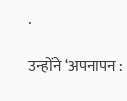.

उन्होंने ‘अपनापन :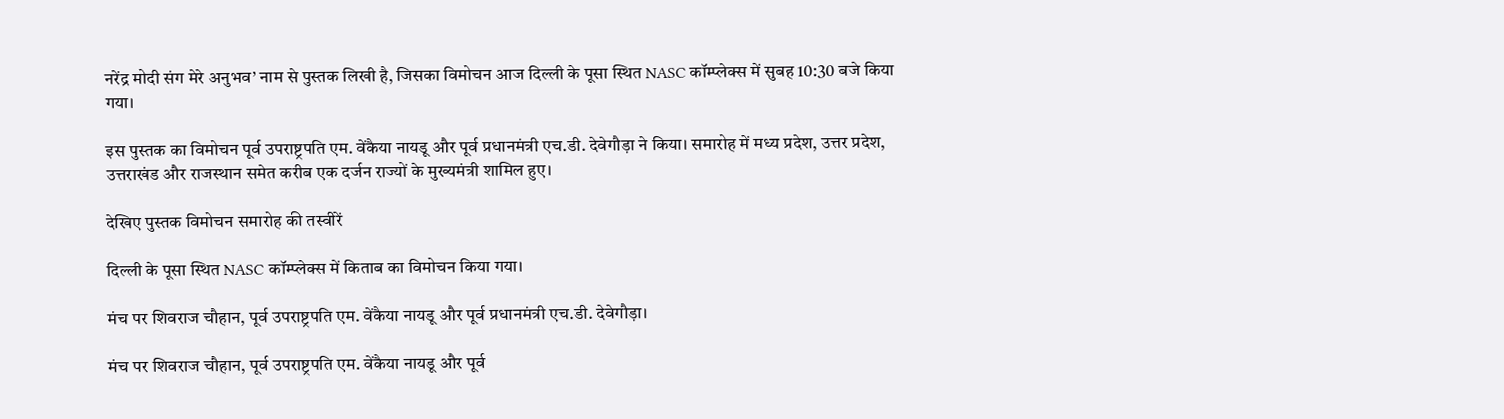नरेंद्र मोदी संग मेरे अनुभव’ नाम से पुस्तक लिखी है, जिसका विमोचन आज दिल्ली के पूसा स्थित NASC कॉम्प्लेक्स में सुबह 10:30 बजे किया गया।

इस पुस्तक का विमोचन पूर्व उपराष्ट्रपति एम. वेंकैया नायडू और पूर्व प्रधानमंत्री एच.डी. देवेगौड़ा ने किया। समारोह में मध्य प्रदेश, उत्तर प्रदेश, उत्तराखंड और राजस्थान समेत करीब एक दर्जन राज्यों के मुख्यमंत्री शामिल हुए।

देखिए पुस्तक विमोचन समारोह की तस्वीरें

दिल्ली के पूसा स्थित NASC कॉम्प्लेक्स में किताब का विमोचन किया गया।

मंच पर शिवराज चौहान, पूर्व उपराष्ट्रपति एम. वेंकैया नायडू और पूर्व प्रधानमंत्री एच.डी. देवेगौड़ा।

मंच पर शिवराज चौहान, पूर्व उपराष्ट्रपति एम. वेंकैया नायडू और पूर्व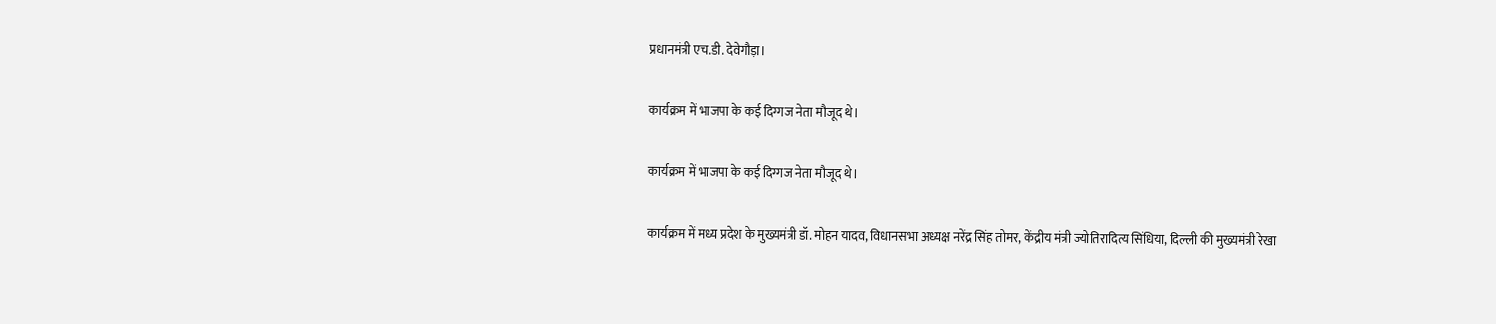प्रधानमंत्री एच.डी. देवेगौड़ा।

कार्यक्रम में भाजपा के कई दिग्गज नेता मौजूद थे।

कार्यक्रम में भाजपा के कई दिग्गज नेता मौजूद थे।

कार्यक्रम में मध्य प्रदेश के मुख्यमंत्री डॉ. मोहन यादव, विधानसभा अध्यक्ष नरेंद्र सिंह तोमर, केंद्रीय मंत्री ज्योतिरादित्य सिंधिया, दिल्ली की मुख्यमंत्री रेखा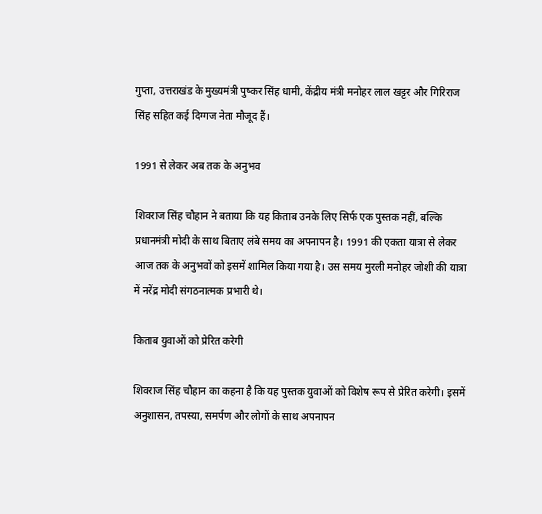गुप्ता, उत्तराखंड के मुख्यमंत्री पुष्कर सिंह धामी, केंद्रीय मंत्री मनोहर लाल खट्टर और गिरिराज सिंह सहित कई दिग्गज नेता मौजूद हैं।

1991 से लेकर अब तक के अनुभव

शिवराज सिंह चौहान ने बताया कि यह किताब उनके लिए सिर्फ एक पुस्तक नहीं, बल्कि प्रधानमंत्री मोदी के साथ बिताए लंबे समय का अपनापन है। 1991 की एकता यात्रा से लेकर आज तक के अनुभवों को इसमें शामिल किया गया है। उस समय मुरली मनोहर जोशी की यात्रा में नरेंद्र मोदी संगठनात्मक प्रभारी थे।

किताब युवाओं को प्रेरित करेगी

शिवराज सिंह चौहान का कहना है कि यह पुस्तक युवाओं को विशेष रूप से प्रेरित करेगी। इसमें अनुशासन, तपस्या, समर्पण और लोगों के साथ अपनापन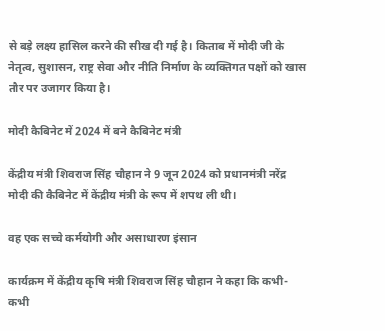से बड़े लक्ष्य हासिल करने की सीख दी गई है। किताब में मोदी जी के नेतृत्व, सुशासन, राष्ट्र सेवा और नीति निर्माण के व्यक्तिगत पक्षों को खास तौर पर उजागर किया है।

मोदी कैबिनेट में 2024 में बने कैबिनेट मंत्री

केंद्रीय मंत्री शिवराज सिंह चौहान ने 9 जून 2024 को प्रधानमंत्री नरेंद्र मोदी की कैबिनेट में केंद्रीय मंत्री के रूप में शपथ ली थी।

वह एक सच्चे कर्मयोगी और असाधारण इंसान

कार्यक्रम में केंद्रीय कृषि मंत्री शिवराज सिंह चौहान ने कहा कि कभी-कभी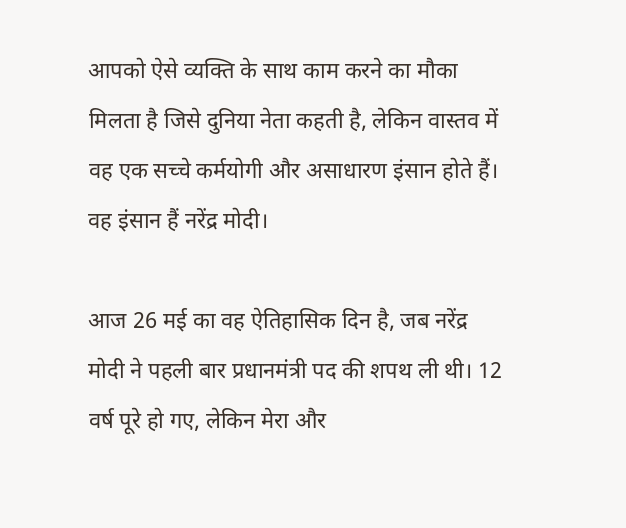आपको ऐसे व्यक्ति के साथ काम करने का मौका मिलता है जिसे दुनिया नेता कहती है, लेकिन वास्तव में वह एक सच्चे कर्मयोगी और असाधारण इंसान होते हैं। वह इंसान हैं नरेंद्र मोदी।

आज 26 मई का वह ऐतिहासिक दिन है, जब नरेंद्र मोदी ने पहली बार प्रधानमंत्री पद की शपथ ली थी। 12 वर्ष पूरे हो गए, लेकिन मेरा और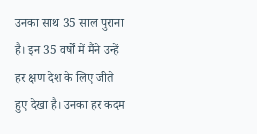उनका साथ 35 साल पुराना है। इन 35 वर्षों में मैंने उन्हें हर क्षण देश के लिए जीते हुए देखा है। उनका हर कदम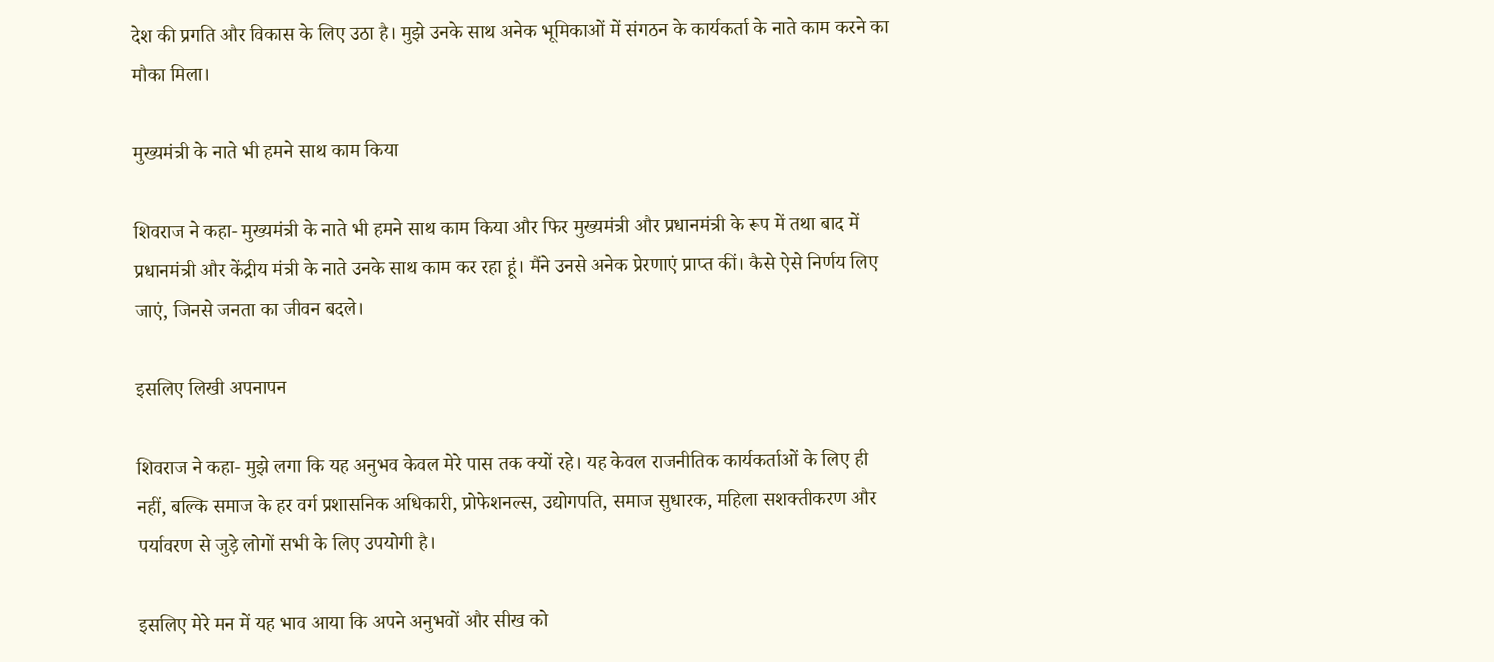देश की प्रगति और विकास के लिए उठा है। मुझे उनके साथ अनेक भूमिकाओं में संगठन के कार्यकर्ता के नाते काम करने का मौका मिला।

मुख्यमंत्री के नाते भी हमने साथ काम किया

शिवराज ने कहा- मुख्यमंत्री के नाते भी हमने साथ काम किया और फिर मुख्यमंत्री और प्रधानमंत्री के रूप में तथा बाद में प्रधानमंत्री और केंद्रीय मंत्री के नाते उनके साथ काम कर रहा हूं। मैंने उनसे अनेक प्रेरणाएं प्राप्त कीं। कैसे ऐसे निर्णय लिए जाएं, जिनसे जनता का जीवन बदले।

इसलिए लिखी अपनापन

शिवराज ने कहा- मुझे लगा कि यह अनुभव केवल मेरे पास तक क्यों रहे। यह केवल राजनीतिक कार्यकर्ताओं के लिए ही नहीं, बल्कि समाज के हर वर्ग प्रशासनिक अधिकारी, प्रोफेशनल्स, उद्योगपति, समाज सुधारक, महिला सशक्तीकरण और पर्यावरण से जुड़े लोगों सभी के लिए उपयोगी है।

इसलिए मेरे मन में यह भाव आया कि अपने अनुभवों और सीख को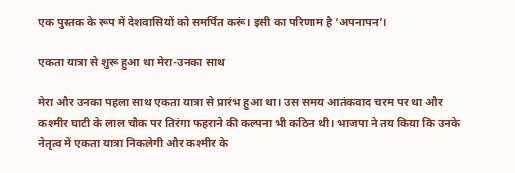एक पुस्तक के रूप में देशवासियों को समर्पित करूं। इसी का परिणाम है ‘अपनापन’।

एकता यात्रा से शुरू हुआ था मेरा-उनका साथ

मेरा और उनका पहला साथ एकता यात्रा से प्रारंभ हुआ था। उस समय आतंकवाद चरम पर था और कश्मीर घाटी के लाल चौक पर तिरंगा फहराने की कल्पना भी कठिन थी। भाजपा ने तय किया कि उनके नेतृत्व में एकता यात्रा निकलेगी और कश्मीर के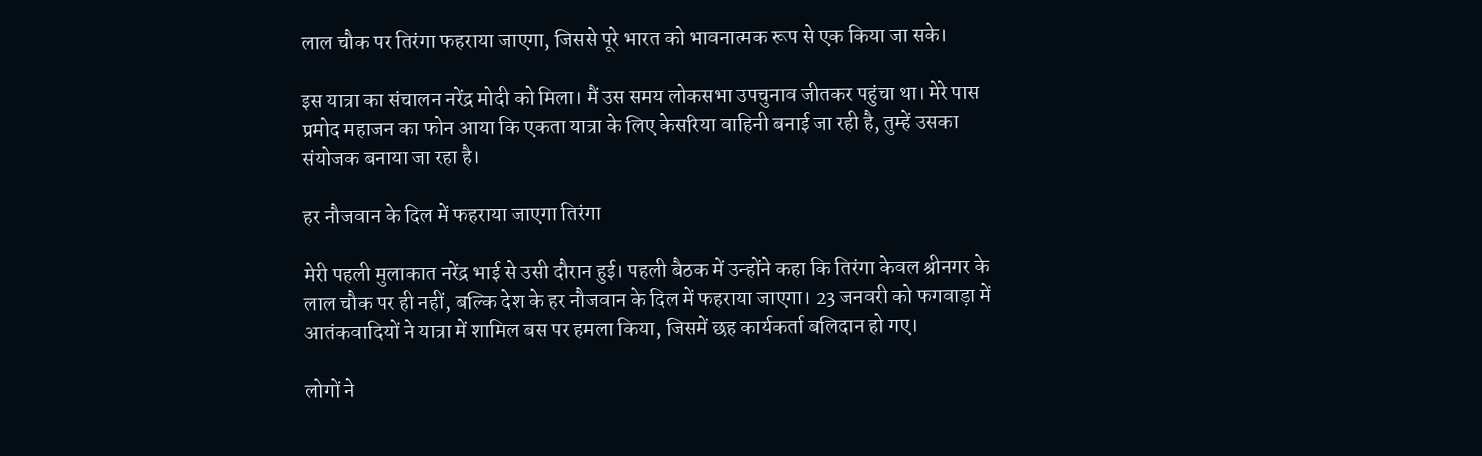लाल चौक पर तिरंगा फहराया जाएगा, जिससे पूरे भारत को भावनात्मक रूप से एक किया जा सके।

इस यात्रा का संचालन नरेंद्र मोदी को मिला। मैं उस समय लोकसभा उपचुनाव जीतकर पहुंचा था। मेरे पास प्रमोद महाजन का फोन आया कि एकता यात्रा के लिए केसरिया वाहिनी बनाई जा रही है, तुम्हें उसका संयोजक बनाया जा रहा है।

हर नौजवान के दिल में फहराया जाएगा तिरंगा

मेरी पहली मुलाकात नरेंद्र भाई से उसी दौरान हुई। पहली बैठक में उन्होंने कहा कि तिरंगा केवल श्रीनगर के लाल चौक पर ही नहीं, बल्कि देश के हर नौजवान के दिल में फहराया जाएगा। 23 जनवरी को फगवाड़ा में आतंकवादियों ने यात्रा में शामिल बस पर हमला किया, जिसमें छह कार्यकर्ता बलिदान हो गए।

लोगों ने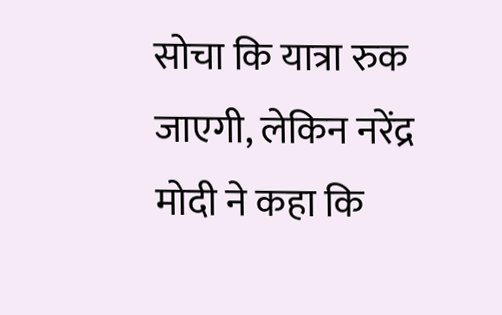सोचा कि यात्रा रुक जाएगी, लेकिन नरेंद्र मोदी ने कहा कि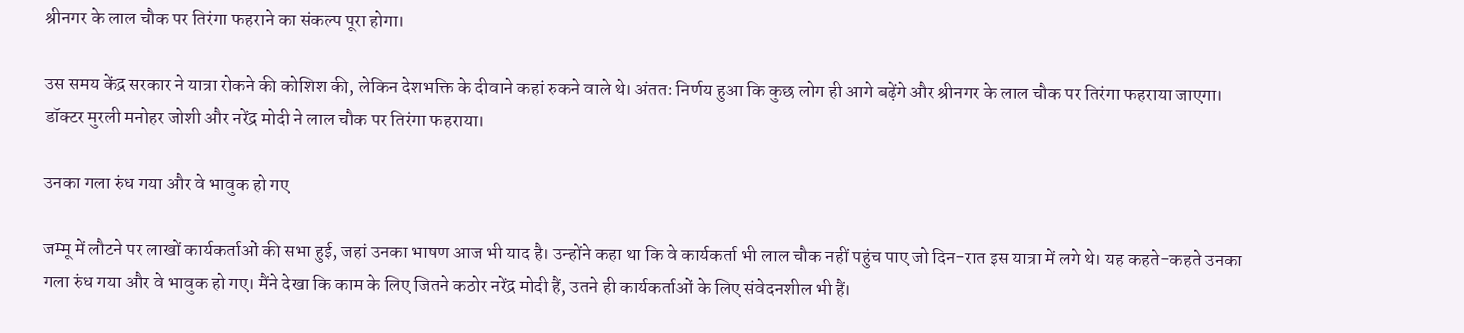श्रीनगर के लाल चौक पर तिरंगा फहराने का संकल्प पूरा होगा।

उस समय केंद्र सरकार ने यात्रा रोकने की कोशिश की, लेकिन देशभक्ति के दीवाने कहां रुकने वाले थे। अंततः निर्णय हुआ कि कुछ लोग ही आगे बढ़ेंगे और श्रीनगर के लाल चौक पर तिरंगा फहराया जाएगा। डॉक्टर मुरली मनोहर जोशी और नरेंद्र मोदी ने लाल चौक पर तिरंगा फहराया।

उनका गला रुंध गया और वे भावुक हो गए

जम्मू में लौटने पर लाखों कार्यकर्ताओं की सभा हुई, जहां उनका भाषण आज भी याद है। उन्होंने कहा था कि वे कार्यकर्ता भी लाल चौक नहीं पहुंच पाए जो दिन-रात इस यात्रा में लगे थे। यह कहते-कहते उनका गला रुंध गया और वे भावुक हो गए। मैंने देखा कि काम के लिए जितने कठोर नरेंद्र मोदी हैं, उतने ही कार्यकर्ताओं के लिए संवेदनशील भी हैं।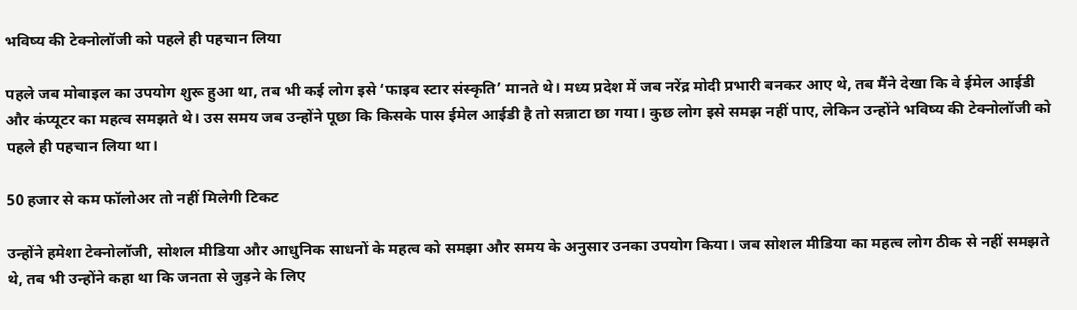भविष्य की टेक्नोलॉजी को पहले ही पहचान लिया

पहले जब मोबाइल का उपयोग शुरू हुआ था, तब भी कई लोग इसे ‘फाइव स्टार संस्कृति’ मानते थे। मध्य प्रदेश में जब नरेंद्र मोदी प्रभारी बनकर आए थे, तब मैंने देखा कि वे ईमेल आईडी और कंप्यूटर का महत्व समझते थे। उस समय जब उन्होंने पूछा कि किसके पास ईमेल आईडी है तो सन्नाटा छा गया। कुछ लोग इसे समझ नहीं पाए, लेकिन उन्होंने भविष्य की टेक्नोलॉजी को पहले ही पहचान लिया था।

50 हजार से कम फॉलोअर तो नहीं मिलेगी टिकट

उन्होंने हमेशा टेक्नोलॉजी, सोशल मीडिया और आधुनिक साधनों के महत्व को समझा और समय के अनुसार उनका उपयोग किया। जब सोशल मीडिया का महत्व लोग ठीक से नहीं समझते थे, तब भी उन्होंने कहा था कि जनता से जुड़ने के लिए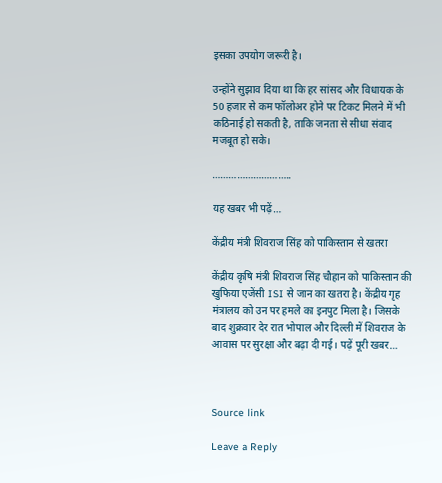इसका उपयोग जरूरी है।

उन्होंने सुझाव दिया था कि हर सांसद और विधायक के 50 हजार से कम फॉलोअर होने पर टिकट मिलने में भी कठिनाई हो सकती है, ताकि जनता से सीधा संवाद मजबूत हो सके।

………………………..

यह खबर भी पढ़ें…

केंद्रीय मंत्री शिवराज सिंह को पाकिस्तान से खतरा

केंद्रीय कृषि मंत्री शिवराज सिंह चौहान को पाकिस्तान की खुफिया एजेंसी ISI से जान का खतरा है। केंद्रीय गृह मंत्रालय को उन पर हमले का इनपुट मिला है। जिसके बाद शुक्रवार देर रात भोपाल और दिल्ली में शिवराज के आवास पर सुरक्षा और बढ़ा दी गई। पढ़ें पूरी खबर…



Source link

Leave a Reply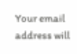Your email address will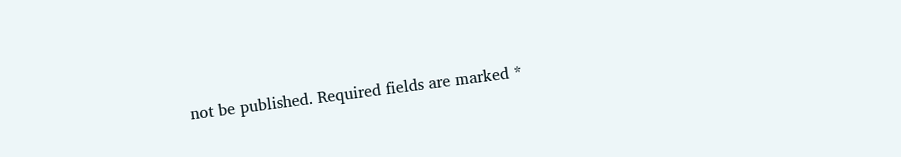not be published. Required fields are marked *